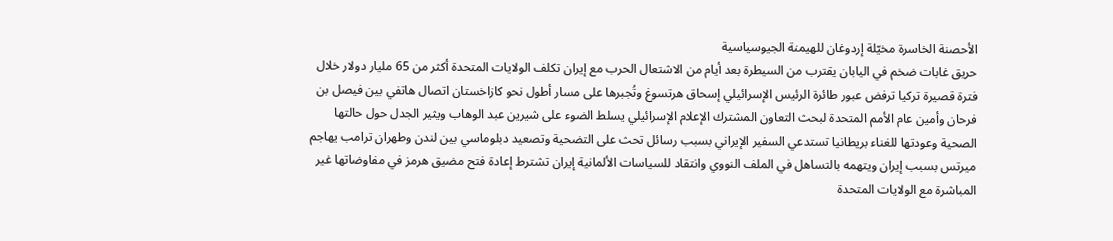الأحصنة الخاسرة مخيّلة إردوغان للهيمنة الجيوسياسية
حريق غابات ضخم في اليابان يقترب من السيطرة بعد أيام من الاشتعال الحرب مع إيران تكلف الولايات المتحدة أكثر من 65 مليار دولار خلال فترة قصيرة تركيا ترفض عبور طائرة الرئيس الإسرائيلي إسحاق هرتسوغ وتُجبرها على مسار أطول نحو كازاخستان اتصال هاتفي بين فيصل بن فرحان وأمين عام الأمم المتحدة لبحث التعاون المشترك الإعلام الإسرائيلي يسلط الضوء على شيرين عبد الوهاب ويثير الجدل حول حالتها الصحية وعودتها للغناء بريطانيا تستدعي السفير الإيراني بسبب رسائل تحث على التضحية وتصعيد دبلوماسي بين لندن وطهران ترامب يهاجم ميرتس بسبب إيران ويتهمه بالتساهل في الملف النووي وانتقاد للسياسات الألمانية إيران تشترط إعادة فتح مضيق هرمز في مفاوضاتها غير المباشرة مع الولايات المتحدة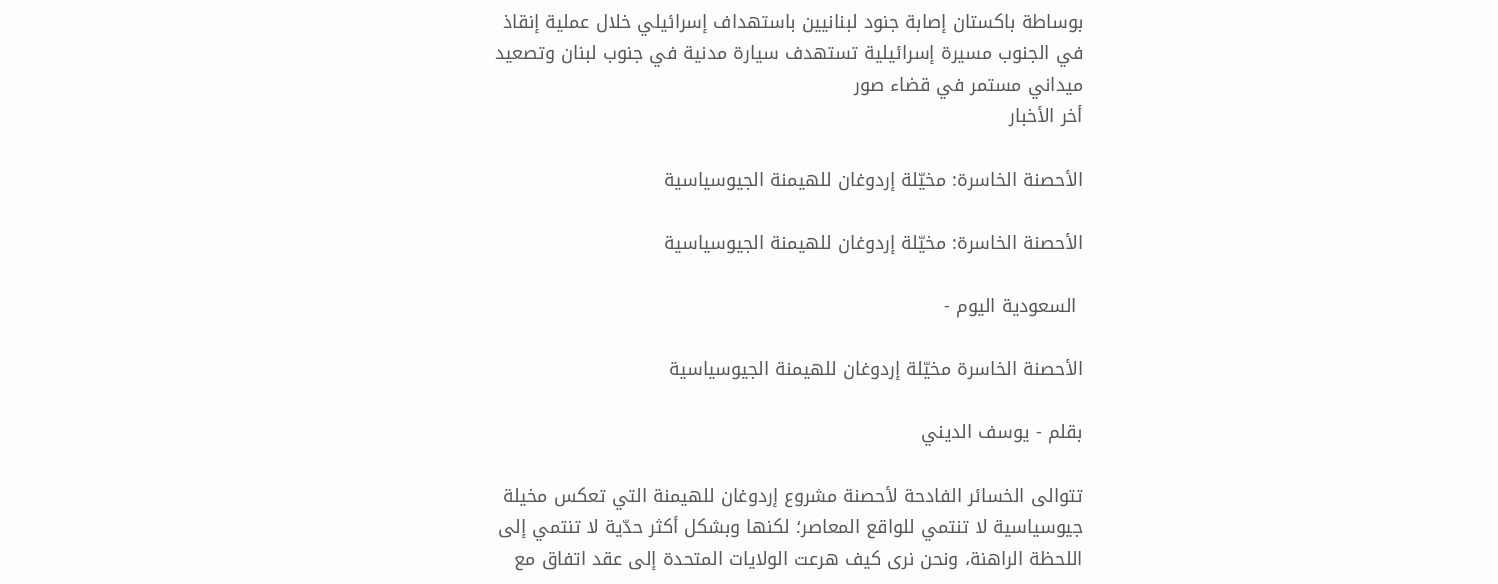بوساطة باكستان إصابة جنود لبنانيين باستهداف إسرائيلي خلال عملية إنقاذ في الجنوب مسيرة إسرائيلية تستهدف سيارة مدنية في جنوب لبنان وتصعيد ميداني مستمر في قضاء صور
أخر الأخبار

الأحصنة الخاسرة: مخيّلة إردوغان للهيمنة الجيوسياسية

الأحصنة الخاسرة: مخيّلة إردوغان للهيمنة الجيوسياسية

 السعودية اليوم -

الأحصنة الخاسرة مخيّلة إردوغان للهيمنة الجيوسياسية

بقلم - يوسف الديني

تتوالى الخسائر الفادحة لأحصنة مشروع إردوغان للهيمنة التي تعكس مخيلة جيوسياسية لا تنتمي للواقع المعاصر؛ لكنها وبشكل أكثر حدّية لا تنتمي إلى اللحظة الراهنة، ونحن نرى كيف هرعت الولايات المتحدة إلى عقد اتفاق مع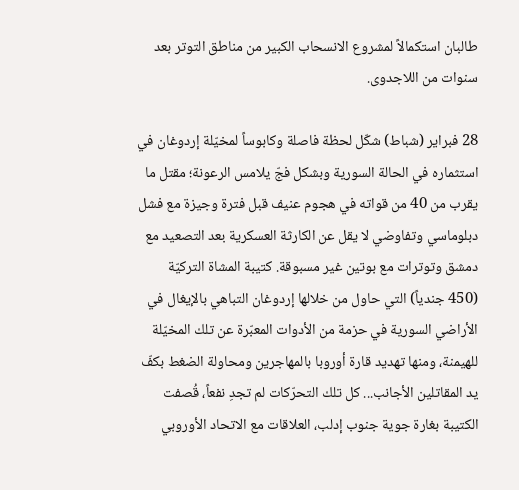طالبان استكمالاً لمشروع الانسحاب الكبير من مناطق التوتر بعد سنوات من اللاجدوى.

28 فبراير (شباط) شكّل لحظة فاصلة وكابوساً لمخيّلة إردوغان في استثماره في الحالة السورية وبشكل فجّ يلامس الرعونة؛ مقتل ما يقرب من 40 من قواته في هجوم عنيف قبل فترة وجيزة مع فشل دبلوماسي وتفاوضي لا يقل عن الكارثة العسكرية بعد التصعيد مع دمشق وتوترات مع بوتين غير مسبوقة. كتيبة المشاة التركيّة (450 جندياً) التي حاول من خلالها إردوغان التباهي بالإيغال في الأراضي السورية في حزمة من الأدوات المعبّرة عن تلك المخيّلة للهيمنة، ومنها تهديد قارة أوروبا بالمهاجرين ومحاولة الضغط بكفّ يد المقاتلين الأجانب... كل تلك التحرّكات لم تجدِ نفعاً، قُصفت الكتيبة بغارة جوية جنوب إدلب، العلاقات مع الاتحاد الأوروبي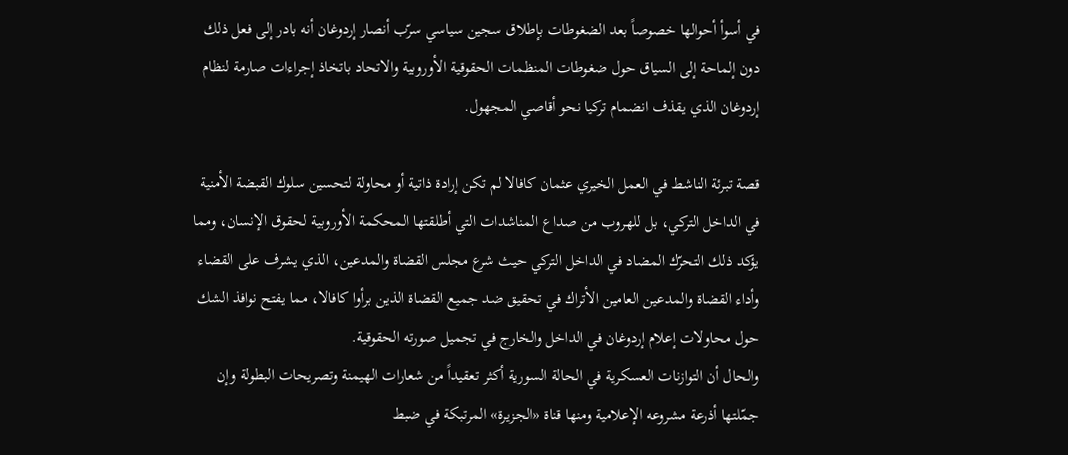في أسوأ أحوالها خصوصاً بعد الضغوطات بإطلاق سجين سياسي سرّب أنصار إردوغان أنه بادر إلى فعل ذلك دون إلماحة إلى السياق حول ضغوطات المنظمات الحقوقية الأوروبية والاتحاد باتخاذ إجراءات صارمة لنظام إردوغان الذي يقذف انضمام تركيا نحو أقاصي المجهول.

قصة تبرئة الناشط في العمل الخيري عثمان كافالا لم تكن إرادة ذاتية أو محاولة لتحسين سلوك القبضة الأمنية في الداخل التركي، بل للهروب من صداع المناشدات التي أطلقتها المحكمة الأوروبية لحقوق الإنسان، ومما يؤكد ذلك التحرّك المضاد في الداخل التركي حيث شرع مجلس القضاة والمدعين، الذي يشرف على القضاء وأداء القضاة والمدعين العامين الأتراك في تحقيق ضد جميع القضاة الذين برأوا كافالا، مما يفتح نوافذ الشك حول محاولات إعلام إردوغان في الداخل والخارج في تجميل صورته الحقوقية.
والحال أن التوازنات العسكرية في الحالة السورية أكثر تعقيداً من شعارات الهيمنة وتصريحات البطولة وإن جمّلتها أذرعة مشروعه الإعلامية ومنها قناة «الجزيرة» المرتبكة في ضبط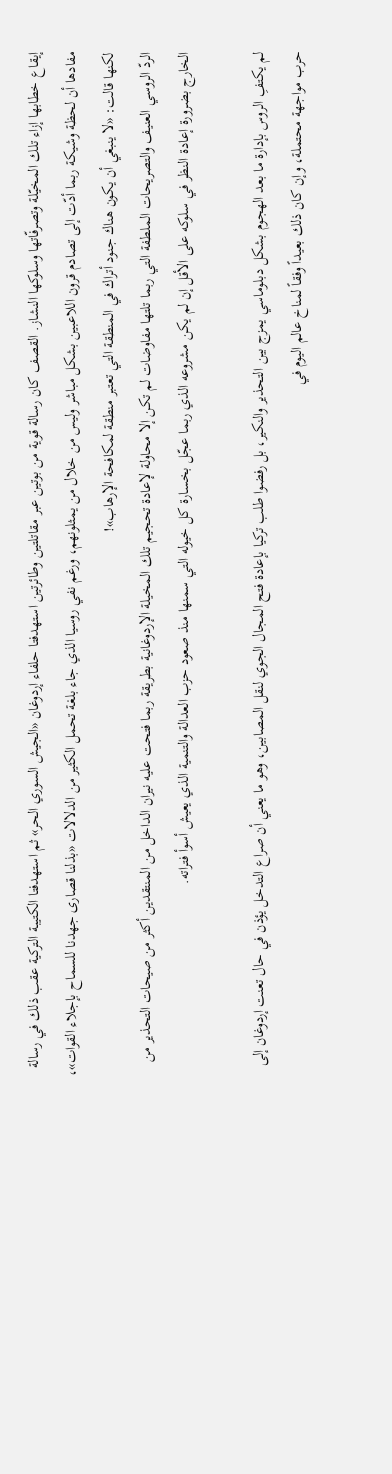إيقاع خطابها إزاء تلك المخيّلة وتصرفّاتها وسلوكها النشاز. القصف كان رسالة قوية من بوتين عبر مقاتلتين وطائرتين استهدفتا حلفاء إردوغان «الجيش السوري الحر» ثم استهدفتا الكتيبة التركية عقب ذلك في رسالة مفادها أن لحظة وشيكة ربما أدّت إلى تصادم قرون اللاعبين بشكل مباشر وليس من خلال من يمثلونهم، ورغم نفي روسيا الذي جاء بلغة تحمل الكثير من الدلالات «بذلنا قصارى جهدنا للسماح بإجلاء القوات»، لكنها قالت: «لا ينبغي أن يكون هناك جنود أتراك في المنطقة التي تعتبر منطقة لمكافحة الإرهاب»!
الردّ الروسي العنيف والتصريحات الملطفة التي ربما تلتها مفاوضات لم تكن إلا محاولة لإعادة تحجيم تلك المخيلة الإردوغانية بطريقة ربما فتحت عليه نيران الداخل من المنتقدين أكثر من صيحات التحذير من الخارج بضرورة إعادة النظر في سلوكه على الأقل إن لم يكن مشروعه الذي ربما عجّل بخسارة كل خيوله التي سمنها منذ صعود حزب العدالة والتنمية الذي يعيش أسوأ فتراته.

لم يكتفِ الروس بإدارة ما بعد الهجوم بشكل دبلوماسي يمزج بين التحذير والنكير، بل رفضوا طلب تركيا بإعادة فتح المجال الجوي لنقل المصابين، وهو ما يعني أن صراع التدخل يؤذن في حال تعنت إردوغان إلى حرب مواجهة محتملة، وإن كان ذلك بعيداً وفقاً لمناخ عالم اليوم في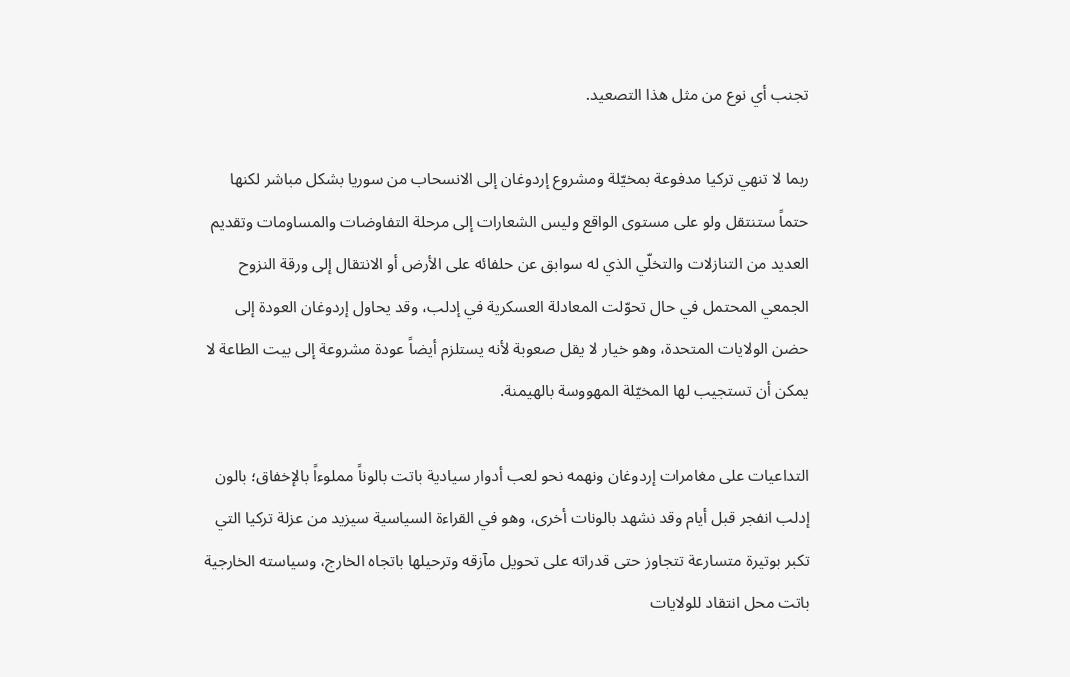تجنب أي نوع من مثل هذا التصعيد.

ربما لا تنهي تركيا مدفوعة بمخيّلة ومشروع إردوغان إلى الانسحاب من سوريا بشكل مباشر لكنها حتماً ستنتقل ولو على مستوى الواقع وليس الشعارات إلى مرحلة التفاوضات والمساومات وتقديم العديد من التنازلات والتخلّي الذي له سوابق عن حلفائه على الأرض أو الانتقال إلى ورقة النزوح الجمعي المحتمل في حال تحوّلت المعادلة العسكرية في إدلب، وقد يحاول إردوغان العودة إلى حضن الولايات المتحدة، وهو خيار لا يقل صعوبة لأنه يستلزم أيضاً عودة مشروعة إلى بيت الطاعة لا يمكن أن تستجيب لها المخيّلة المهووسة بالهيمنة.

التداعيات على مغامرات إردوغان ونهمه نحو لعب أدوار سيادية باتت بالوناً مملوءاً بالإخفاق؛ بالون إدلب انفجر قبل أيام وقد نشهد بالونات أخرى، وهو في القراءة السياسية سيزيد من عزلة تركيا التي تكبر بوتيرة متسارعة تتجاوز حتى قدراته على تحويل مآزقه وترحيلها باتجاه الخارج، وسياسته الخارجية باتت محل انتقاد للولايات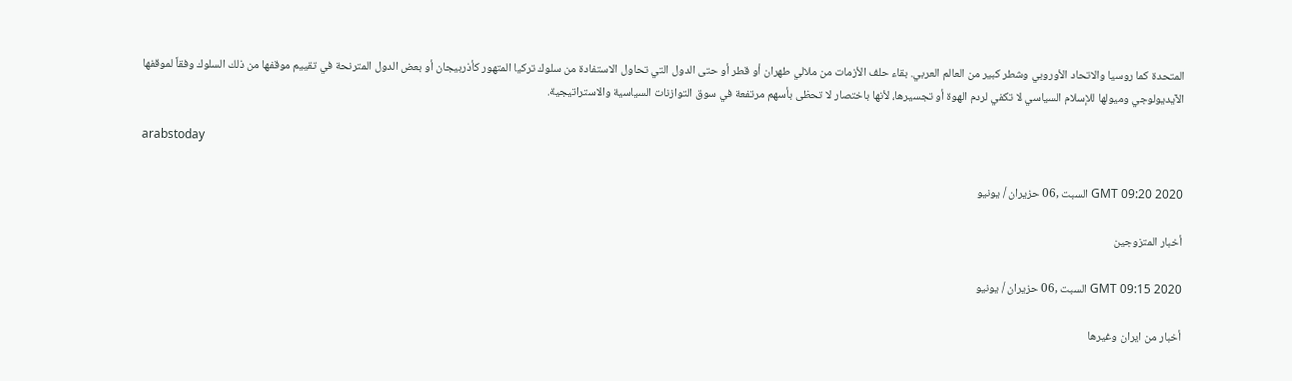المتحدة كما روسيا والاتحاد الأوروبي وشطر كبير من العالم العربي. بقاء حلف الأزمات من ملالي طهران أو قطر أو حتى الدول التي تحاول الاستفادة من سلوك تركيا المتهور كأذربيجان أو بعض الدول المترنحة في تقييم موقفها من ذلك السلوك وفقاً لموقفها الآيديولوجي وميولها للإسلام السياسي لا تكفي لردم الهوة أو تجسيرها، لأنها باختصار لا تحظى بأسهم مرتفعة في سوق التوازنات السياسية والاستراتيجية.

arabstoday

GMT 09:20 2020 السبت ,06 حزيران / يونيو

أخبار المتزوجين

GMT 09:15 2020 السبت ,06 حزيران / يونيو

أخبار من ايران وغيرها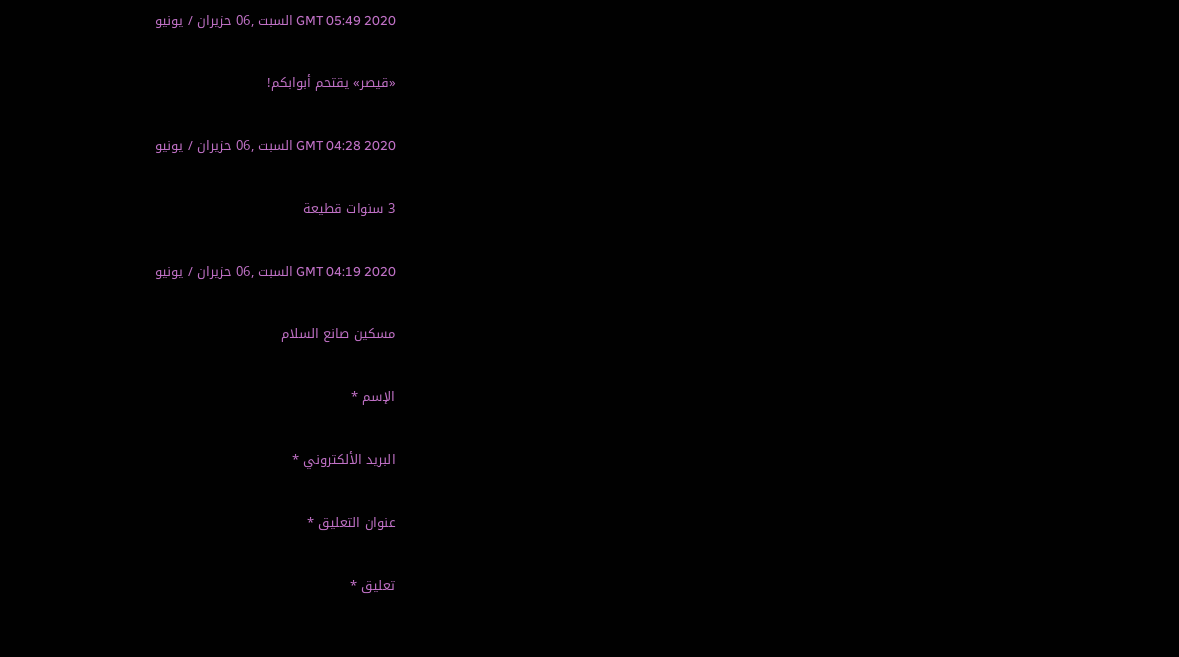GMT 05:49 2020 السبت ,06 حزيران / يونيو

«قيصر» يقتحم أبوابكم!

GMT 04:28 2020 السبت ,06 حزيران / يونيو

3 سنوات قطيعة

GMT 04:19 2020 السبت ,06 حزيران / يونيو

مسكين صانع السلام

الإسم *

البريد الألكتروني *

عنوان التعليق *

تعليق *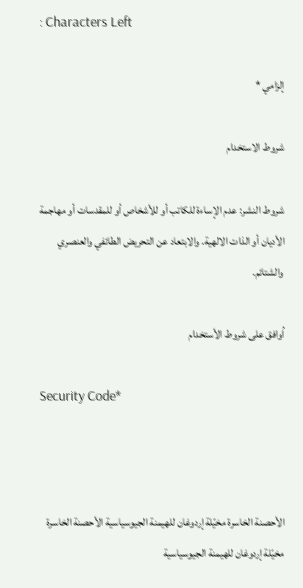: Characters Left

إلزامي *

شروط الاستخدام

شروط النشر: عدم الإساءة للكاتب أو للأشخاص أو للمقدسات أو مهاجمة الأديان أو الذات الالهية. والابتعاد عن التحريض الطائفي والعنصري والشتائم.

اُوافق على شروط الأستخدام

Security Code*



الأحصنة الخاسرة مخيّلة إردوغان للهيمنة الجيوسياسية الأحصنة الخاسرة مخيّلة إردوغان للهيمنة الجيوسياسية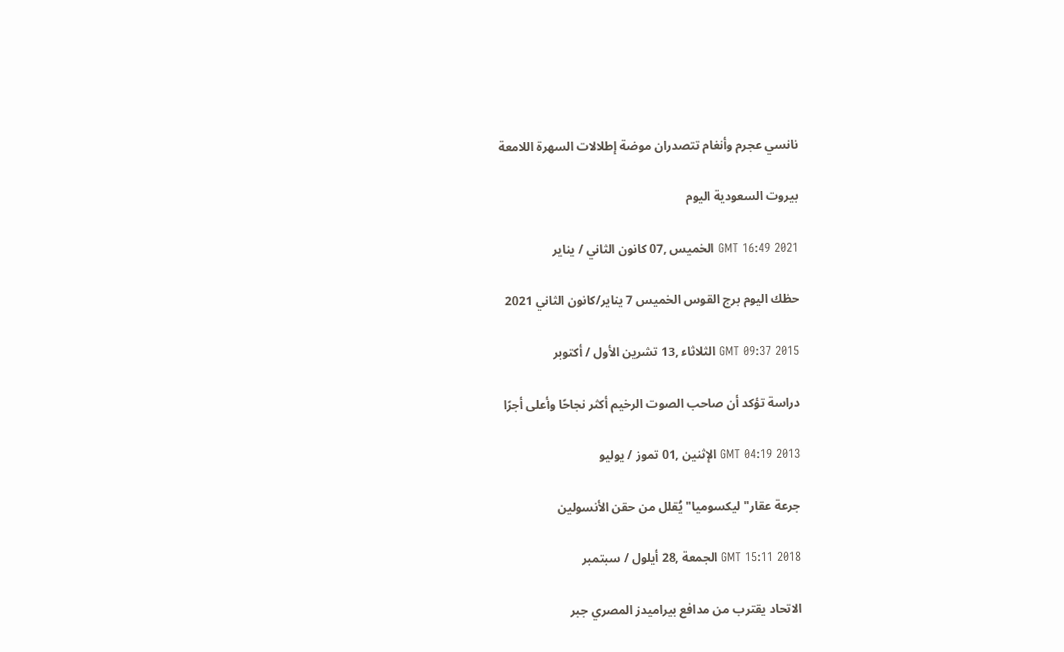نانسي عجرم وأنغام تتصدران موضة إطلالات السهرة اللامعة

بيروت السعودية اليوم

GMT 16:49 2021 الخميس ,07 كانون الثاني / يناير

حظك اليوم برج القوس الخميس 7 يناير/كانون الثاني 2021

GMT 09:37 2015 الثلاثاء ,13 تشرين الأول / أكتوبر

دراسة تؤكد أن صاحب الصوت الرخيم أكثر نجاحًا وأعلى أجرًا

GMT 04:19 2013 الإثنين ,01 تموز / يوليو

جرعة عقار"ليكسوميا" يُقلل من حقن الأنسولين

GMT 15:11 2018 الجمعة ,28 أيلول / سبتمبر

الاتحاد يقترب من مدافع بيراميدز المصري جبر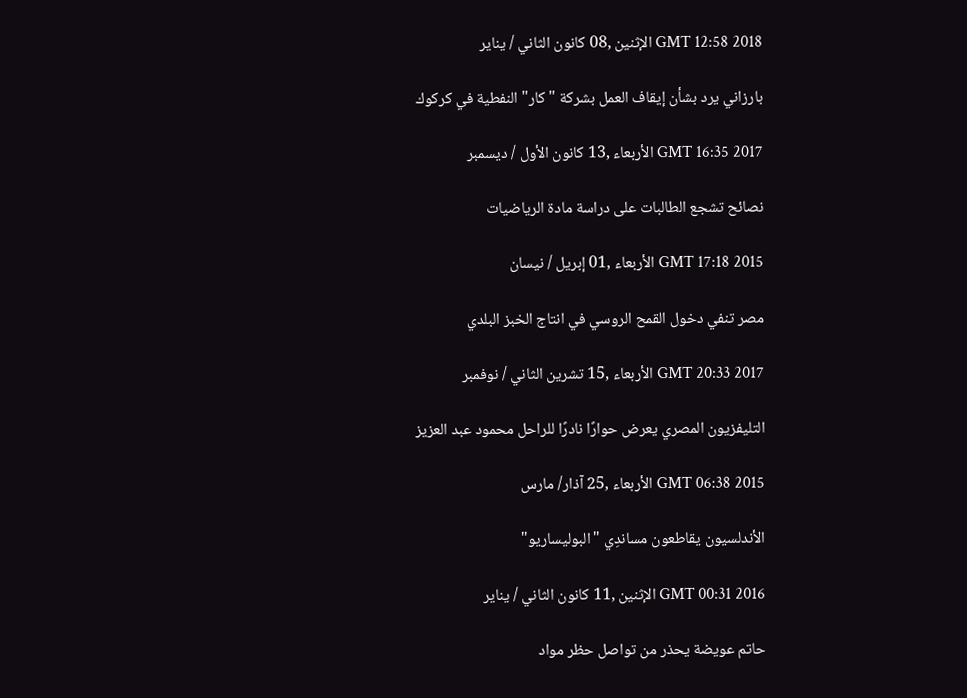GMT 12:58 2018 الإثنين ,08 كانون الثاني / يناير

بارزاني يرد بشأن إيقاف العمل بشركة "كار" النفطية في كركوك

GMT 16:35 2017 الأربعاء ,13 كانون الأول / ديسمبر

نصائح تشجع الطالبات على دراسة مادة الرياضيات

GMT 17:18 2015 الأربعاء ,01 إبريل / نيسان

مصر تنفي دخول القمح الروسي في انتاج الخبز البلدي

GMT 20:33 2017 الأربعاء ,15 تشرين الثاني / نوفمبر

التليفزيون المصري يعرض حوارًا نادرًا للراحل محمود عبد العزيز

GMT 06:38 2015 الأربعاء ,25 آذار/ مارس

الأندلسيون يقاطعون مساندِي "البوليساريو"

GMT 00:31 2016 الإثنين ,11 كانون الثاني / يناير

حاتم عويضة يحذر من تواصل حظر مواد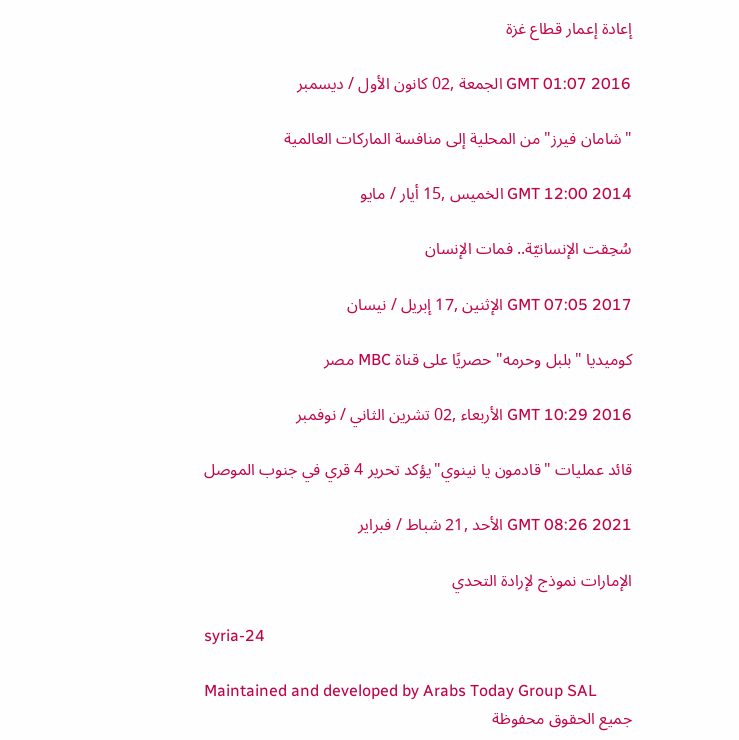إعادة إعمار قطاع غزة

GMT 01:07 2016 الجمعة ,02 كانون الأول / ديسمبر

"شامان فيرز" من المحلية إلى منافسة الماركات العالمية

GMT 12:00 2014 الخميس ,15 أيار / مايو

سُحِقت الإنسانيّة.. فمات الإنسان

GMT 07:05 2017 الإثنين ,17 إبريل / نيسان

كوميديا "بلبل وحرمه" حصريًا على قناة MBC مصر

GMT 10:29 2016 الأربعاء ,02 تشرين الثاني / نوفمبر

قائد عمليات "قادمون يا نينوي"يؤكد تحرير 4 قري في جنوب الموصل

GMT 08:26 2021 الأحد ,21 شباط / فبراير

الإمارات نموذج لإرادة التحدي

syria-24

Maintained and developed by Arabs Today Group SAL
جميع الحقوق محفوظة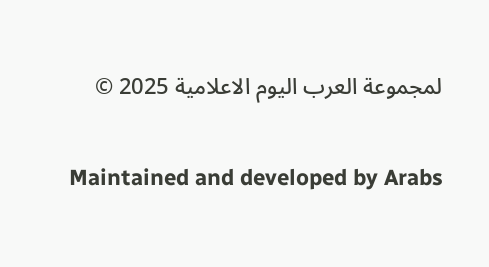لمجموعة العرب اليوم الاعلامية 2025 ©

Maintained and developed by Arabs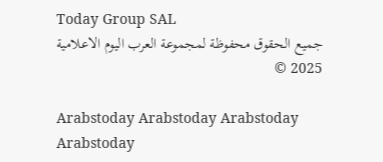Today Group SAL
جميع الحقوق محفوظة لمجموعة العرب اليوم الاعلامية 2025 ©

Arabstoday Arabstoday Arabstoday Arabstoday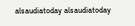alsaudiatoday alsaudiatoday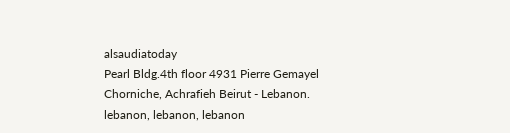alsaudiatoday
Pearl Bldg.4th floor 4931 Pierre Gemayel Chorniche, Achrafieh Beirut - Lebanon.
lebanon, lebanon, lebanon